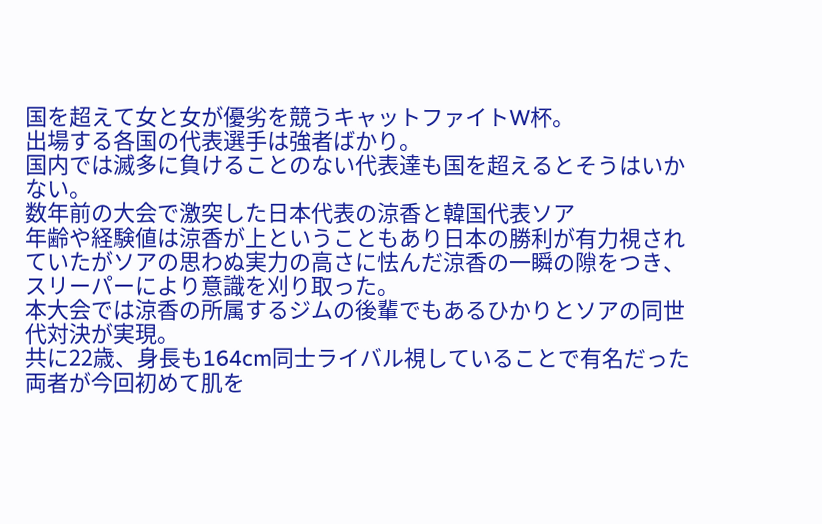国を超えて女と女が優劣を競うキャットファイトW杯。
出場する各国の代表選手は強者ばかり。
国内では滅多に負けることのない代表達も国を超えるとそうはいかない。
数年前の大会で激突した日本代表の涼香と韓国代表ソア
年齢や経験値は涼香が上ということもあり日本の勝利が有力視されていたがソアの思わぬ実力の高さに怯んだ涼香の一瞬の隙をつき、スリーパーにより意識を刈り取った。
本大会では涼香の所属するジムの後輩でもあるひかりとソアの同世代対決が実現。
共に22歳、身長も164cm同士ライバル視していることで有名だった両者が今回初めて肌を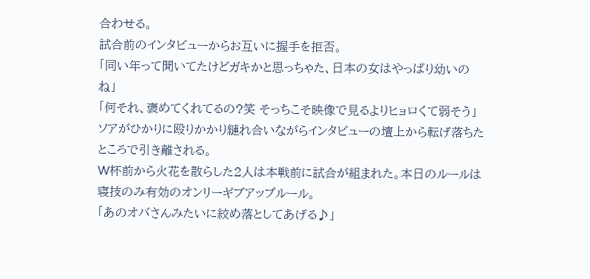合わせる。
試合前のインタビューからお互いに握手を拒否。
「同い年って聞いてたけどガキかと思っちゃた、日本の女はやっぱり幼いのね」
「何それ、褒めてくれてるの?笑 そっちこそ映像で見るよりヒョロくて弱そう」
ソアがひかりに殴りかかり縺れ合いながらインタビューの壇上から転げ落ちたところで引き離される。
W杯前から火花を散らした2人は本戦前に試合が組まれた。本日のルールは寝技のみ有効のオンリーギブアップルール。
「あのオバさんみたいに絞め落としてあげる♪」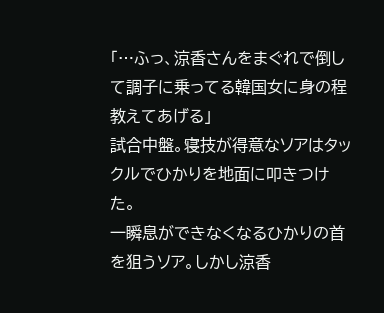「…ふっ、涼香さんをまぐれで倒して調子に乗ってる韓国女に身の程教えてあげる」
試合中盤。寝技が得意なソアはタックルでひかりを地面に叩きつけた。
一瞬息ができなくなるひかりの首を狙うソア。しかし涼香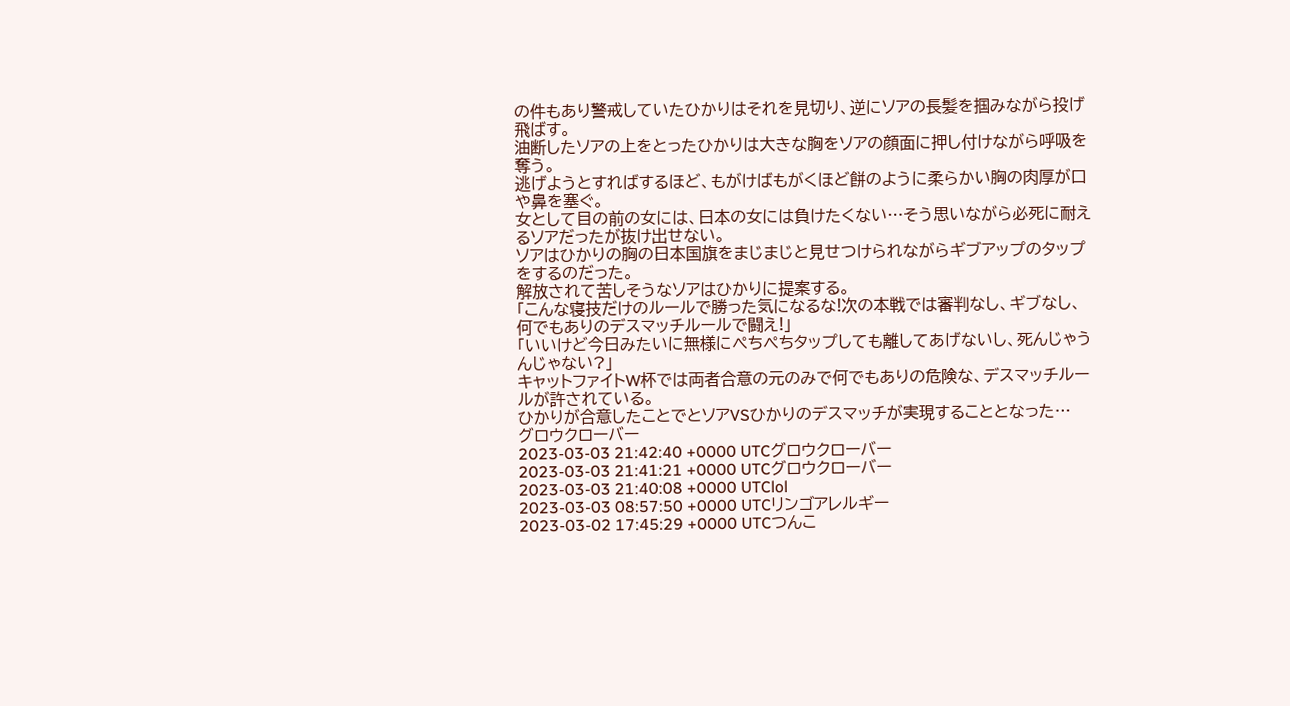の件もあり警戒していたひかりはそれを見切り、逆にソアの長髪を掴みながら投げ飛ばす。
油断したソアの上をとったひかりは大きな胸をソアの顔面に押し付けながら呼吸を奪う。
逃げようとすればするほど、もがけばもがくほど餅のように柔らかい胸の肉厚が口や鼻を塞ぐ。
女として目の前の女には、日本の女には負けたくない…そう思いながら必死に耐えるソアだったが抜け出せない。
ソアはひかりの胸の日本国旗をまじまじと見せつけられながらギブアップのタップをするのだった。
解放されて苦しそうなソアはひかりに提案する。
「こんな寝技だけのルールで勝った気になるな!次の本戦では審判なし、ギブなし、何でもありのデスマッチルールで闘え!」
「いいけど今日みたいに無様にぺちぺちタップしても離してあげないし、死んじゃうんじゃない?」
キャットファイトW杯では両者合意の元のみで何でもありの危険な、デスマッチルールが許されている。
ひかりが合意したことでとソアVSひかりのデスマッチが実現することとなった…
グロウクローバー
2023-03-03 21:42:40 +0000 UTCグロウクローバー
2023-03-03 21:41:21 +0000 UTCグロウクローバー
2023-03-03 21:40:08 +0000 UTClol
2023-03-03 08:57:50 +0000 UTCリンゴアレルギー
2023-03-02 17:45:29 +0000 UTCつんこ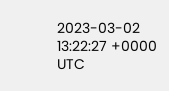2023-03-02 13:22:27 +0000 UTC